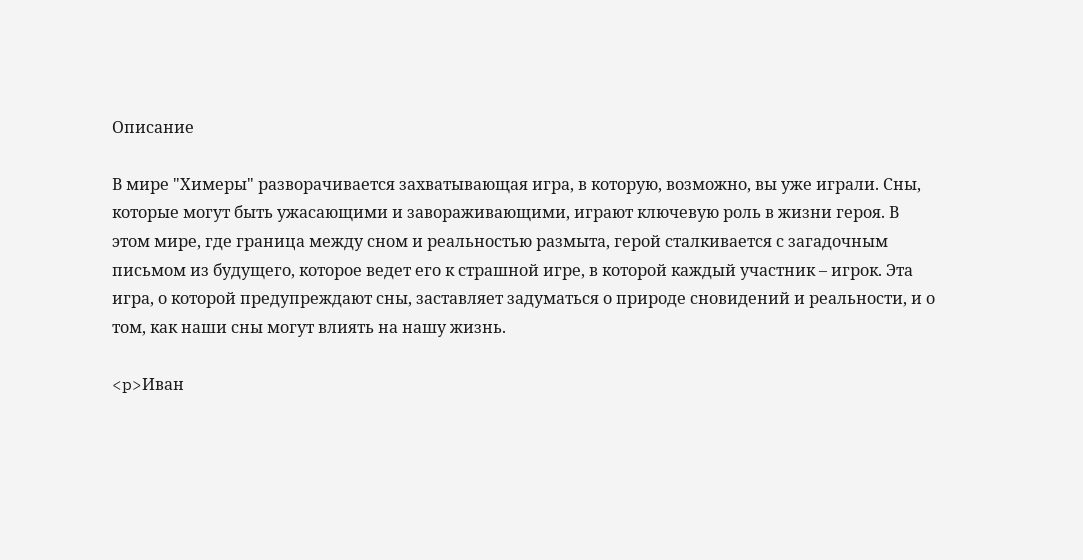Описание

В мире "Химеры" разворачивается захватывающая игра, в которую, возможно, вы уже играли. Сны, которые могут быть ужасающими и завораживающими, играют ключевую роль в жизни героя. В этом мире, где граница между сном и реальностью размыта, герой сталкивается с загадочным письмом из будущего, которое ведет его к страшной игре, в которой каждый участник – игрок. Эта игра, о которой предупреждают сны, заставляет задуматься о природе сновидений и реальности, и о том, как наши сны могут влиять на нашу жизнь.

<p>Иван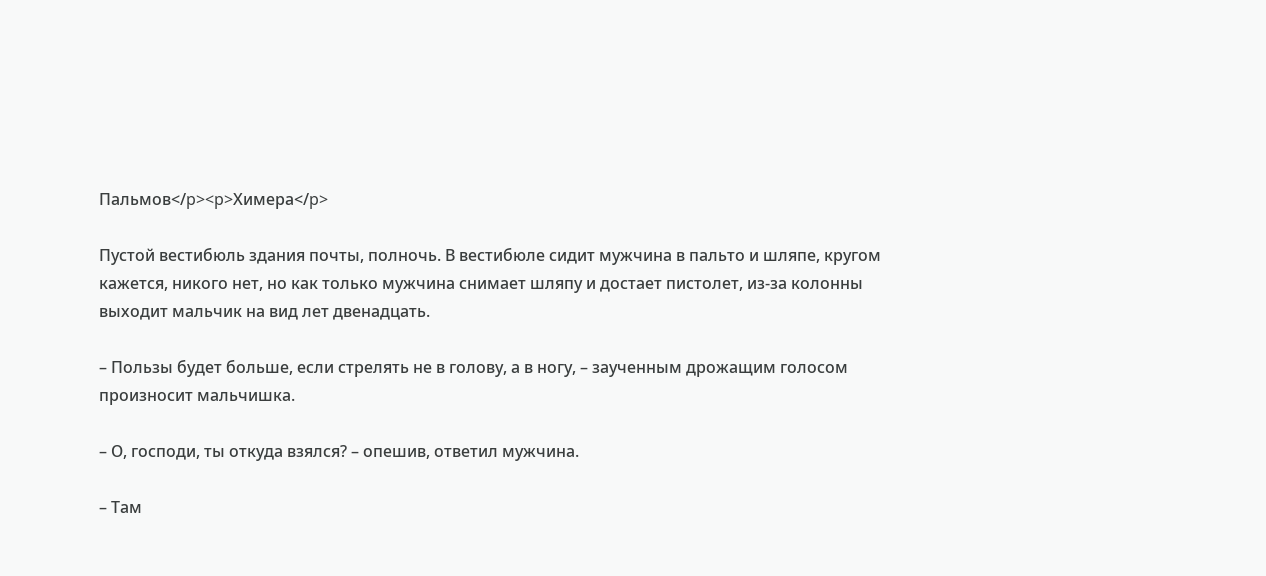Пальмов</p><p>Химера</p>

Пустой вестибюль здания почты, полночь. В вестибюле сидит мужчина в пальто и шляпе, кругом кажется, никого нет, но как только мужчина снимает шляпу и достает пистолет, из-за колонны выходит мальчик на вид лет двенадцать.

– Пользы будет больше, если стрелять не в голову, а в ногу, – заученным дрожащим голосом произносит мальчишка.

– О, господи, ты откуда взялся? – опешив, ответил мужчина.

– Там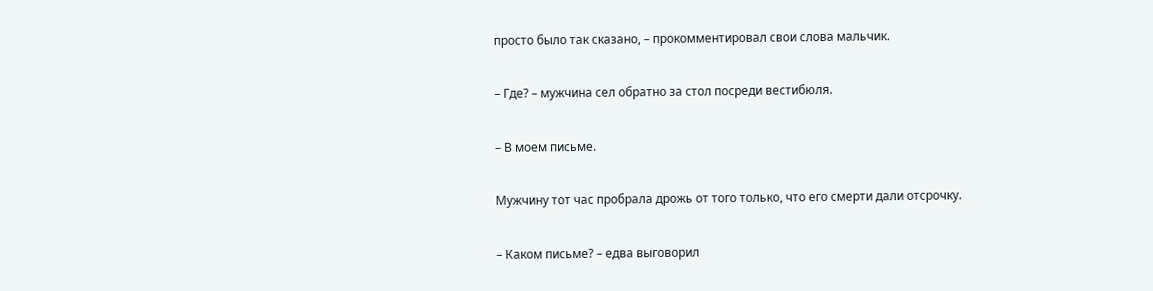просто было так сказано, – прокомментировал свои слова мальчик.

– Где? – мужчина сел обратно за стол посреди вестибюля.

– В моем письме.

Мужчину тот час пробрала дрожь от того только, что его смерти дали отсрочку.

– Каком письме? – едва выговорил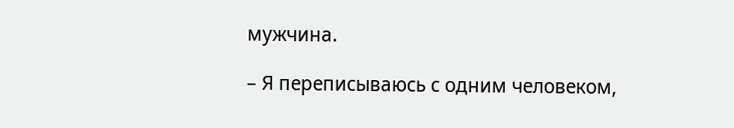мужчина.

– Я переписываюсь с одним человеком,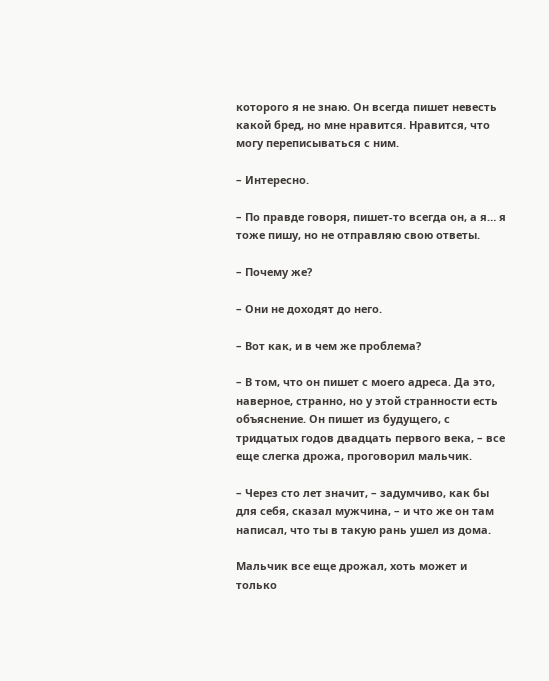которого я не знаю. Он всегда пишет невесть какой бред, но мне нравится. Нравится, что могу переписываться с ним.

– Интересно.

– По правде говоря, пишет-то всегда он, а я… я тоже пишу, но не отправляю свою ответы.

– Почему же?

– Они не доходят до него.

– Вот как, и в чем же проблема?

– В том, что он пишет с моего адреса. Да это, наверное, странно, но у этой странности есть объяснение. Он пишет из будущего, с тридцатых годов двадцать первого века, – все еще слегка дрожа, проговорил мальчик.

– Через сто лет значит, – задумчиво, как бы для себя, сказал мужчина, – и что же он там написал, что ты в такую рань ушел из дома.

Мальчик все еще дрожал, хоть может и только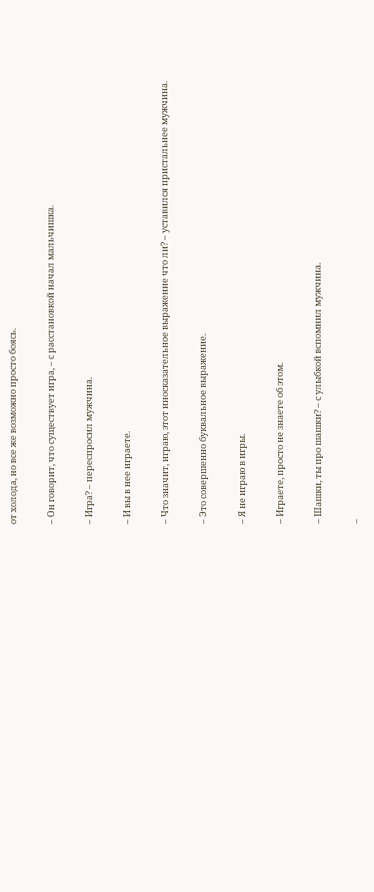от холода, но все же возможно просто боясь.

– Он говорит, что существует игра, – с расстановкой начал мальчишка.

– Игра? – переспросил мужчина.

– И вы в нее играете.

– Что значит, играю, этот иносказательное выражение что ли? – уставился пристальнее мужчина.

– Это совершенно буквальное выражение.

– Я не играю в игры.

– Играете, просто не знаете об этом.

– Шашки, ты про шашки? – с улыбкой вспомнил мужчина.

–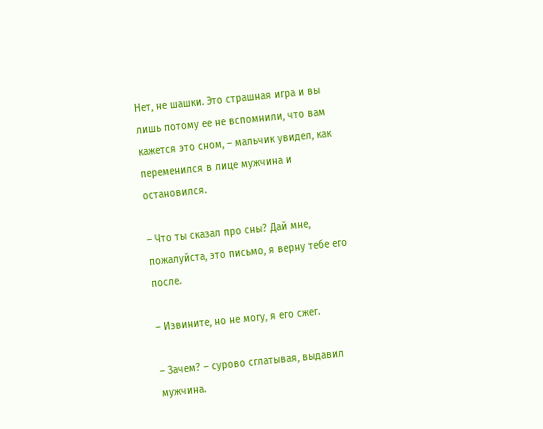Нет, не шашки. Это страшная игра и вы лишь потому ее не вспомнили, что вам кажется это сном, – мальчик увидел, как переменился в лице мужчина и остановился.

– Что ты сказал про сны? Дай мне, пожалуйста, это письмо, я верну тебе его после.

– Извините, но не могу, я его сжег.

– Зачем? – сурово сглатывая, выдавил мужчина.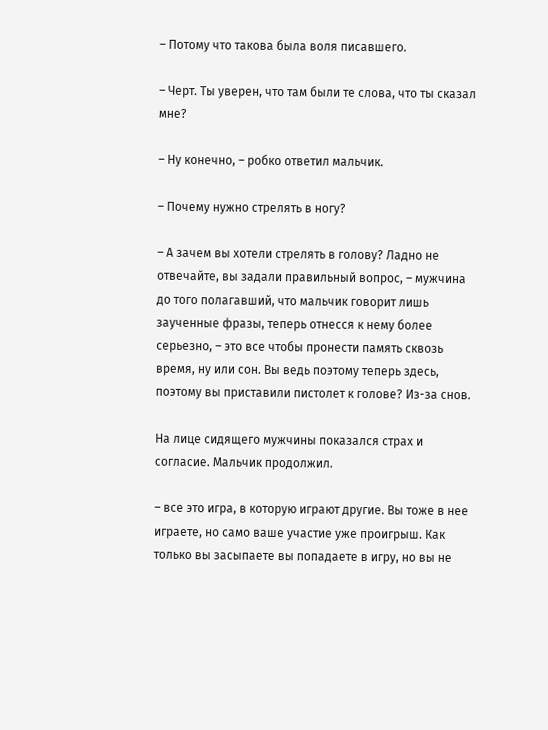– Потому что такова была воля писавшего.

– Черт. Ты уверен, что там были те слова, что ты сказал мне?

– Ну конечно, – робко ответил мальчик.

– Почему нужно стрелять в ногу?

– А зачем вы хотели стрелять в голову? Ладно не отвечайте, вы задали правильный вопрос, – мужчина до того полагавший, что мальчик говорит лишь заученные фразы, теперь отнесся к нему более серьезно, – это все чтобы пронести память сквозь время, ну или сон. Вы ведь поэтому теперь здесь, поэтому вы приставили пистолет к голове? Из-за снов.

На лице сидящего мужчины показался страх и согласие. Мальчик продолжил.

– все это игра, в которую играют другие. Вы тоже в нее играете, но само ваше участие уже проигрыш. Как только вы засыпаете вы попадаете в игру, но вы не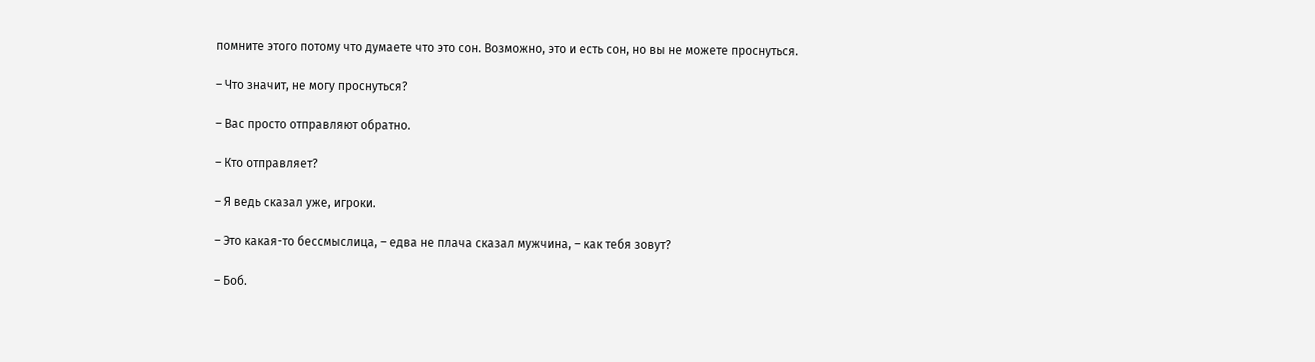помните этого потому что думаете что это сон. Возможно, это и есть сон, но вы не можете проснуться.

– Что значит, не могу проснуться?

– Вас просто отправляют обратно.

– Кто отправляет?

– Я ведь сказал уже, игроки.

– Это какая-то бессмыслица, – едва не плача сказал мужчина, – как тебя зовут?

– Боб.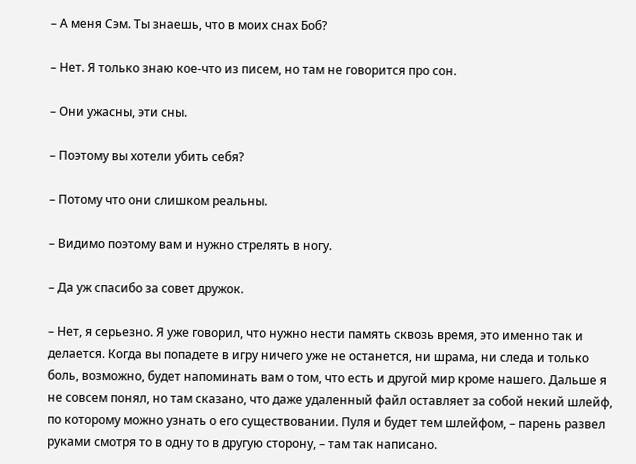– А меня Сэм. Ты знаешь, что в моих снах Боб?

– Нет. Я только знаю кое-что из писем, но там не говорится про сон.

– Они ужасны, эти сны.

– Поэтому вы хотели убить себя?

– Потому что они слишком реальны.

– Видимо поэтому вам и нужно стрелять в ногу.

– Да уж спасибо за совет дружок.

– Нет, я серьезно. Я уже говорил, что нужно нести память сквозь время, это именно так и делается. Когда вы попадете в игру ничего уже не останется, ни шрама, ни следа и только боль, возможно, будет напоминать вам о том, что есть и другой мир кроме нашего. Дальше я не совсем понял, но там сказано, что даже удаленный файл оставляет за собой некий шлейф, по которому можно узнать о его существовании. Пуля и будет тем шлейфом, – парень развел руками смотря то в одну то в другую сторону, – там так написано.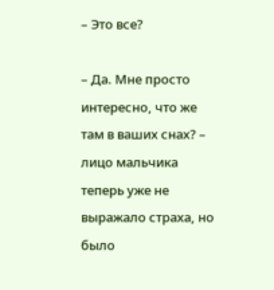– Это все?

– Да. Мне просто интересно, что же там в ваших снах? – лицо мальчика теперь уже не выражало страха, но было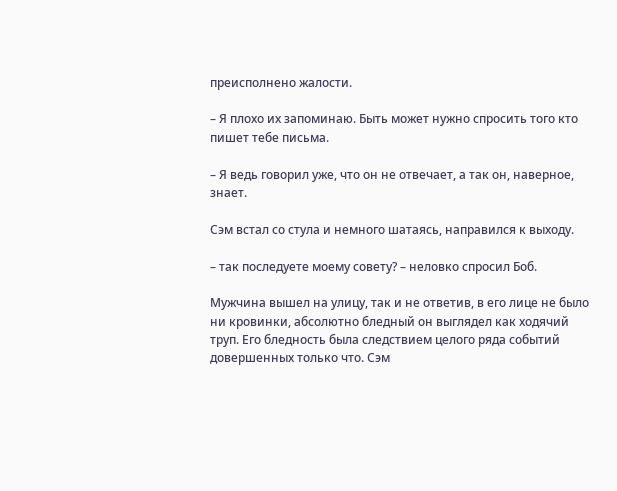преисполнено жалости.

– Я плохо их запоминаю. Быть может нужно спросить того кто пишет тебе письма.

– Я ведь говорил уже, что он не отвечает, а так он, наверное, знает.

Сэм встал со стула и немного шатаясь, направился к выходу.

– так последуете моему совету? – неловко спросил Боб.

Мужчина вышел на улицу, так и не ответив, в его лице не было ни кровинки, абсолютно бледный он выглядел как ходячий труп. Его бледность была следствием целого ряда событий довершенных только что. Сэм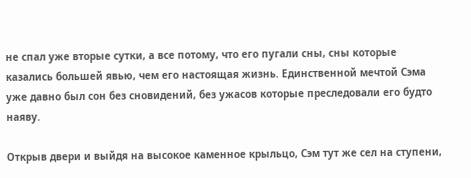не спал уже вторые сутки, а все потому, что его пугали сны, сны которые казались большей явью, чем его настоящая жизнь. Единственной мечтой Сэма уже давно был сон без сновидений, без ужасов которые преследовали его будто наяву.

Открыв двери и выйдя на высокое каменное крыльцо, Сэм тут же сел на ступени,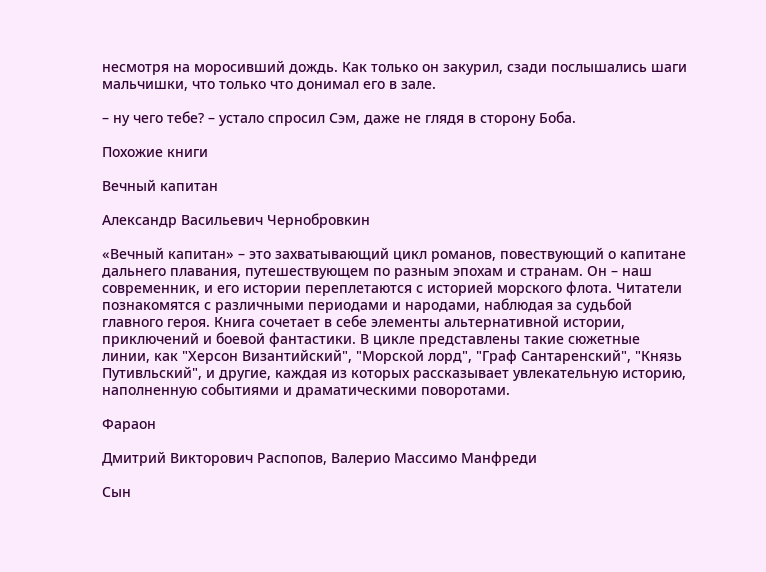несмотря на моросивший дождь. Как только он закурил, сзади послышались шаги мальчишки, что только что донимал его в зале.

– ну чего тебе? – устало спросил Сэм, даже не глядя в сторону Боба.

Похожие книги

Вечный капитан

Александр Васильевич Чернобровкин

«Вечный капитан» – это захватывающий цикл романов, повествующий о капитане дальнего плавания, путешествующем по разным эпохам и странам. Он – наш современник, и его истории переплетаются с историей морского флота. Читатели познакомятся с различными периодами и народами, наблюдая за судьбой главного героя. Книга сочетает в себе элементы альтернативной истории, приключений и боевой фантастики. В цикле представлены такие сюжетные линии, как "Херсон Византийский", "Морской лорд", "Граф Сантаренский", "Князь Путивльский", и другие, каждая из которых рассказывает увлекательную историю, наполненную событиями и драматическими поворотами.

Фараон

Дмитрий Викторович Распопов, Валерио Массимо Манфреди

Сын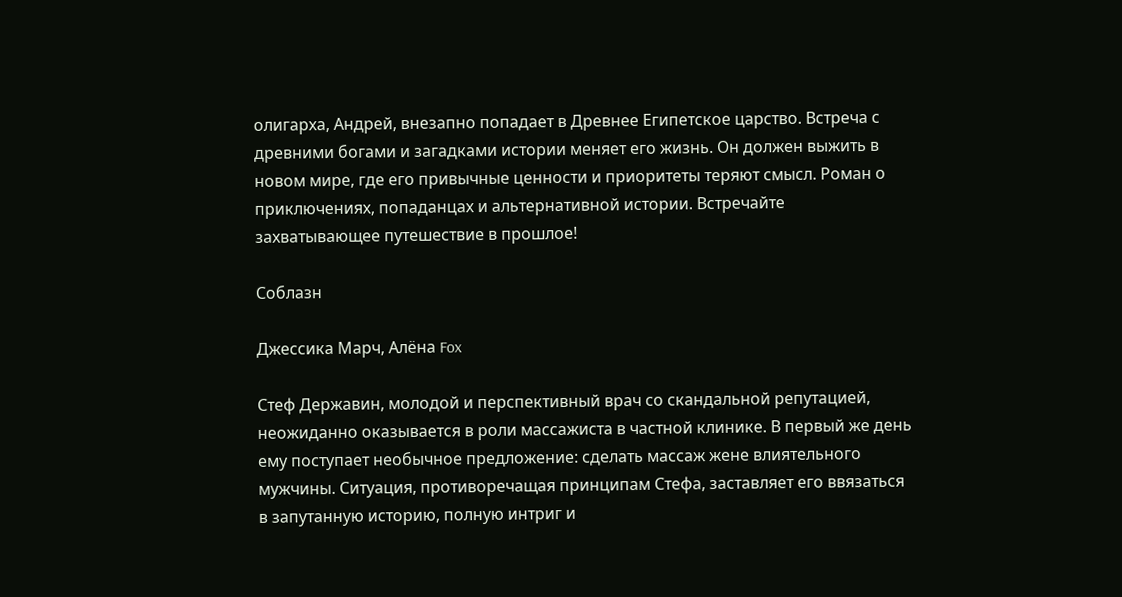олигарха, Андрей, внезапно попадает в Древнее Египетское царство. Встреча с древними богами и загадками истории меняет его жизнь. Он должен выжить в новом мире, где его привычные ценности и приоритеты теряют смысл. Роман о приключениях, попаданцах и альтернативной истории. Встречайте захватывающее путешествие в прошлое!

Соблазн

Джессика Марч, Алёна Fox

Стеф Державин, молодой и перспективный врач со скандальной репутацией, неожиданно оказывается в роли массажиста в частной клинике. В первый же день ему поступает необычное предложение: сделать массаж жене влиятельного мужчины. Ситуация, противоречащая принципам Стефа, заставляет его ввязаться в запутанную историю, полную интриг и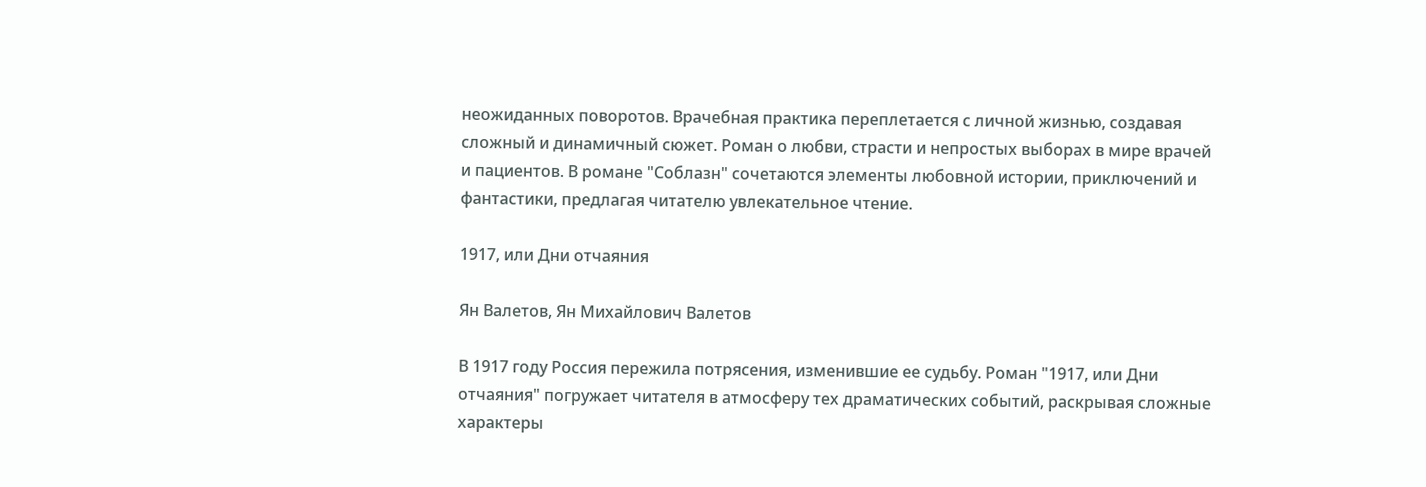неожиданных поворотов. Врачебная практика переплетается с личной жизнью, создавая сложный и динамичный сюжет. Роман о любви, страсти и непростых выборах в мире врачей и пациентов. В романе "Соблазн" сочетаются элементы любовной истории, приключений и фантастики, предлагая читателю увлекательное чтение.

1917, или Дни отчаяния

Ян Валетов, Ян Михайлович Валетов

В 1917 году Россия пережила потрясения, изменившие ее судьбу. Роман "1917, или Дни отчаяния" погружает читателя в атмосферу тех драматических событий, раскрывая сложные характеры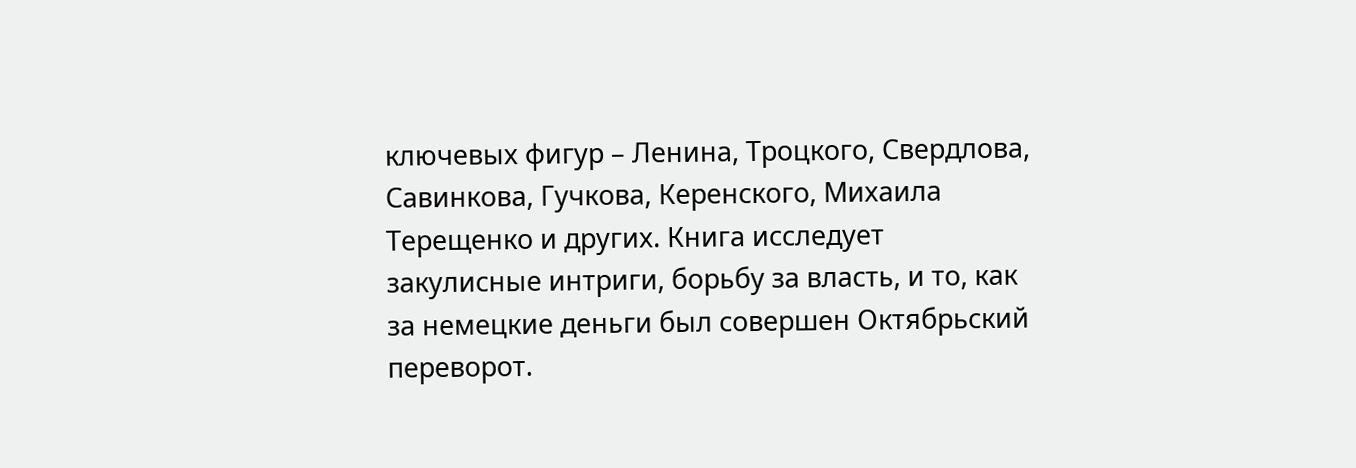ключевых фигур – Ленина, Троцкого, Свердлова, Савинкова, Гучкова, Керенского, Михаила Терещенко и других. Книга исследует закулисные интриги, борьбу за власть, и то, как за немецкие деньги был совершен Октябрьский переворот.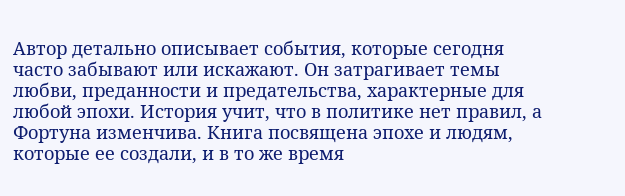Автор детально описывает события, которые сегодня часто забывают или искажают. Он затрагивает темы любви, преданности и предательства, характерные для любой эпохи. История учит, что в политике нет правил, а Фортуна изменчива. Книга посвящена эпохе и людям, которые ее создали, и в то же время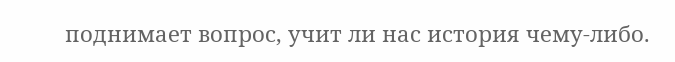поднимает вопрос, учит ли нас история чему-либо.